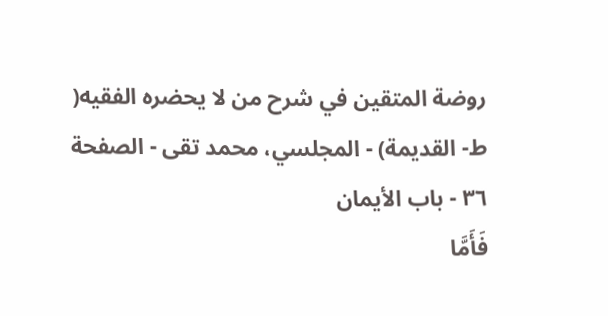روضة المتقين في شرح من لا يحضره الفقيه( ط- القديمة) - المجلسي، محمد تقى - الصفحة ٣٦ - باب الأيمان
فَأَمَّا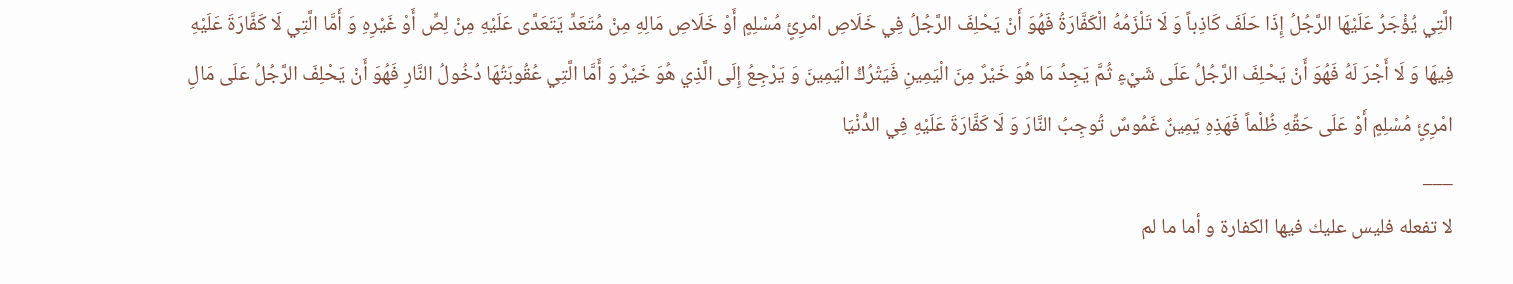الَّتِي يُؤْجَرُ عَلَيْهَا الرَّجُلُ إِذَا حَلَفَ كَاذِباً وَ لَا تَلْزَمُهُ الْكَفَّارَةُ فَهُوَ أَنْ يَحْلِفَ الرَّجُلُ فِي خَلَاصِ امْرِئٍ مُسْلِمٍ أَوْ خَلَاصِ مَالِهِ مِنْ مُتَعَدٍّ يَتَعَدَّى عَلَيْهِ مِنْ لِصٍّ أَوْ غَيْرِهِ وَ أَمَّا الَّتِي لَا كَفَّارَةَ عَلَيْهِ فِيهَا وَ لَا أَجْرَ لَهُ فَهُوَ أَنْ يَحْلِفَ الرَّجُلُ عَلَى شَيْءٍ ثُمَّ يَجِدُ مَا هُوَ خَيْرٌ مِنَ الْيَمِينِ فَيَتْرُكُ الْيَمِينَ وَ يَرْجِعُ إِلَى الَّذِي هُوَ خَيْرٌ وَ أَمَّا الَّتِي عُقُوبَتُهَا دُخُولُ النَّارِ فَهُوَ أَنْ يَحْلِفَ الرَّجُلُ عَلَى مَالِ امْرِئٍ مُسْلِمٍ أَوْ عَلَى حَقِّهِ ظُلْماً فَهَذِهِ يَمِينٌ غَمُوسٌ تُوجِبُ النَّارَ وَ لَا كَفَّارَةَ عَلَيْهِ فِي الدُّنْيَا
___
لا تفعله فليس عليك فيها الكفارة و أما ما لم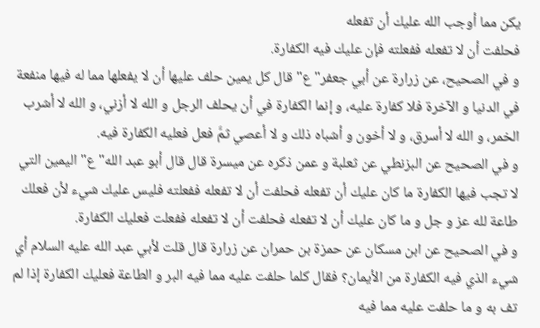يكن مما أوجب الله عليك أن تفعله
فحلفت أن لا تفعله ففعلته فإن عليك فيه الكفارة.
و في الصحيح، عن زرارة عن أبي جعفر" ع" قال كل يمين حلف عليها أن لا يفعلها مما له فيها منفعة في الدنيا و الآخرة فلا كفارة عليه، و إنما الكفارة في أن يحلف الرجل و الله لا أزني، و الله لا أشرب الخمر، و الله لا أسرق، و لا أخون و أشباه ذلك و لا أعصي ثمَّ فعل فعليه الكفارة فيه.
و في الصحيح عن البزنطي عن ثعلبة و عمن ذكره عن ميسرة قال قال أبو عبد الله" ع" اليمين التي لا تجب فيها الكفارة ما كان عليك أن تفعله فحلفت أن لا تفعله ففعلته فليس عليك شيء لأن فعلك طاعة لله عز و جل و ما كان عليك أن لا تفعله فحلفت أن لا تفعله ففعلت فعليك الكفارة.
و في الصحيح عن ابن مسكان عن حمزة بن حمران عن زرارة قال قلت لأبي عبد الله عليه السلام أي شيء الذي فيه الكفارة من الأيمان؟ فقال كلما حلفت عليه مما فيه البر و الطاعة فعليك الكفارة إذا لم تف به و ما حلفت عليه مما فيه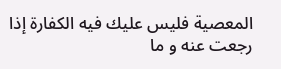المعصية فليس عليك فيه الكفارة إذا رجعت عنه و ما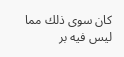كان سوى ذلك مما ليس فيه بر